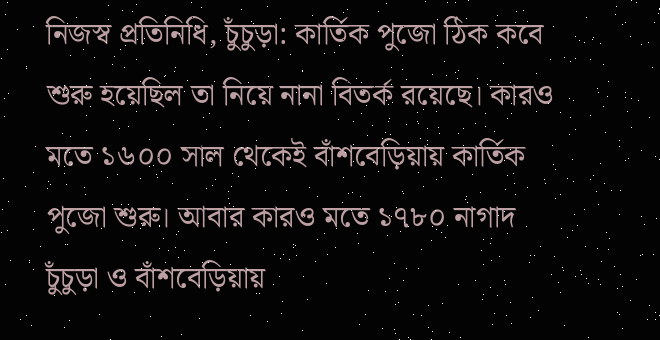নিজস্ব প্রতিনিধি, চুঁচুড়া: কার্তিক পুজো ঠিক কবে শুরু হয়েছিল তা নিয়ে নানা বিতর্ক রয়েছে। কারও মতে ১৬০০ সাল থেকেই বাঁশবেড়িয়ায় কার্তিক পুজো শুরু। আবার কারও মতে ১৭৮০ নাগাদ চুঁচুড়া ও বাঁশবেড়িয়ায়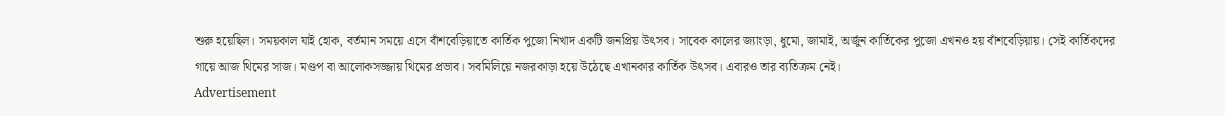শুরু হয়েছিল। সময়কাল যাই হোক, বর্তমান সময়ে এসে বাঁশবেড়িয়াতে কার্তিক পুজো নিখাদ একটি জনপ্রিয় উৎসব। সাবেক কালের জ্যাংড়া, ধুমো, জামাই, অর্জুন কার্তিকের পুজো এখনও হয় বাঁশবেড়িয়ায়। সেই কার্তিকদের গায়ে আজ থিমের সাজ। মণ্ডপ বা আলোকসজ্জায় থিমের প্রভাব। সবমিলিয়ে নজরকাড়া হয়ে উঠেছে এখানকার কার্তিক উৎসব। এবারও তার ব্যতিক্রম নেই।
Advertisement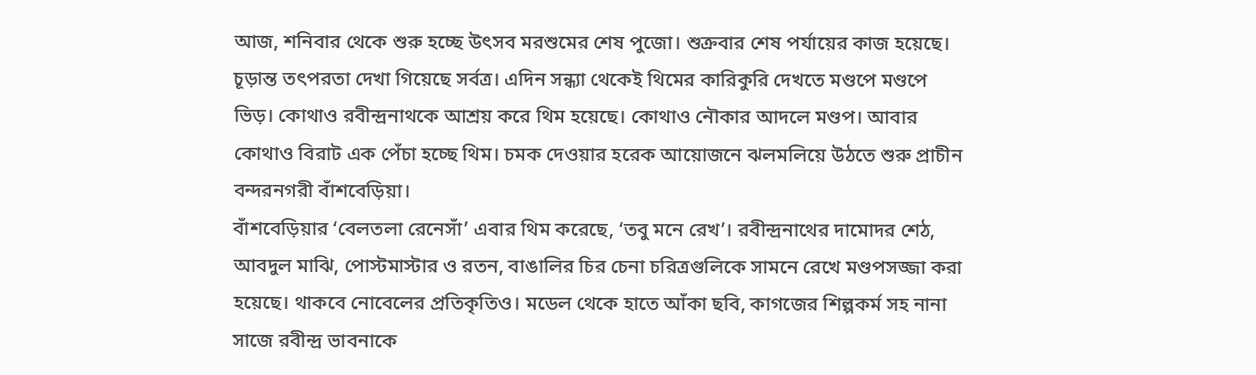আজ, শনিবার থেকে শুরু হচ্ছে উৎসব মরশুমের শেষ পুজো। শুক্রবার শেষ পর্যায়ের কাজ হয়েছে। চূড়ান্ত তৎপরতা দেখা গিয়েছে সর্বত্র। এদিন সন্ধ্যা থেকেই থিমের কারিকুরি দেখতে মণ্ডপে মণ্ডপে ভিড়। কোথাও রবীন্দ্রনাথকে আশ্রয় করে থিম হয়েছে। কোথাও নৌকার আদলে মণ্ডপ। আবার কোথাও বিরাট এক পেঁচা হচ্ছে থিম। চমক দেওয়ার হরেক আয়োজনে ঝলমলিয়ে উঠতে শুরু প্রাচীন বন্দরনগরী বাঁশবেড়িয়া।
বাঁশবেড়িয়ার ‘বেলতলা রেনেসাঁ’ এবার থিম করেছে, ‘তবু মনে রেখ’। রবীন্দ্রনাথের দামোদর শেঠ, আবদুল মাঝি, পোস্টমাস্টার ও রতন, বাঙালির চির চেনা চরিত্রগুলিকে সামনে রেখে মণ্ডপসজ্জা করা হয়েছে। থাকবে নোবেলের প্রতিকৃতিও। মডেল থেকে হাতে আঁকা ছবি, কাগজের শিল্পকর্ম সহ নানা সাজে রবীন্দ্র ভাবনাকে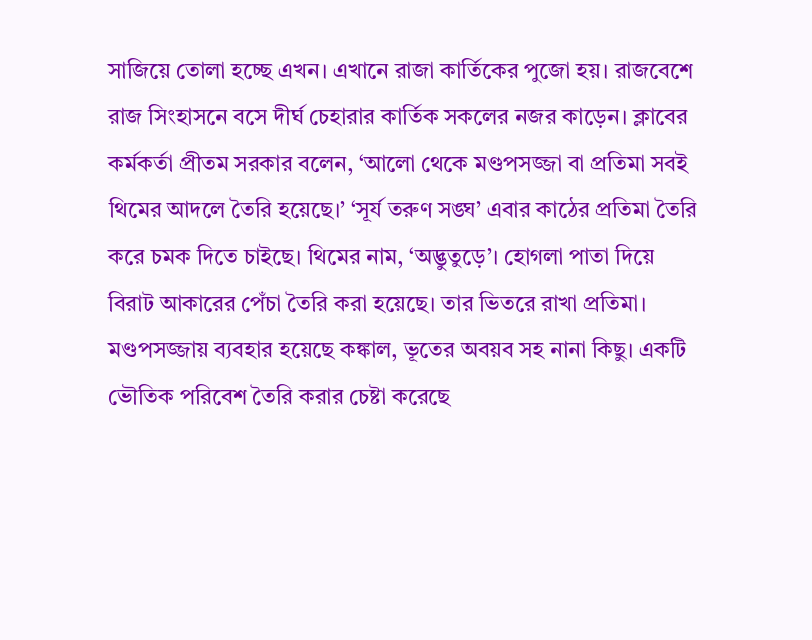সাজিয়ে তোলা হচ্ছে এখন। এখানে রাজা কার্তিকের পুজো হয়। রাজবেশে রাজ সিংহাসনে বসে দীর্ঘ চেহারার কার্তিক সকলের নজর কাড়েন। ক্লাবের কর্মকর্তা প্রীতম সরকার বলেন, ‘আলো থেকে মণ্ডপসজ্জা বা প্রতিমা সবই থিমের আদলে তৈরি হয়েছে।’ ‘সূর্য তরুণ সঙ্ঘ’ এবার কাঠের প্রতিমা তৈরি করে চমক দিতে চাইছে। থিমের নাম, ‘অদ্ভুতুড়ে’। হোগলা পাতা দিয়ে বিরাট আকারের পেঁচা তৈরি করা হয়েছে। তার ভিতরে রাখা প্রতিমা। মণ্ডপসজ্জায় ব্যবহার হয়েছে কঙ্কাল, ভূতের অবয়ব সহ নানা কিছু। একটি ভৌতিক পরিবেশ তৈরি করার চেষ্টা করেছে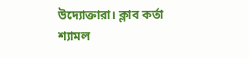উদ্যোক্তারা। ক্লাব কর্তা শ্যামল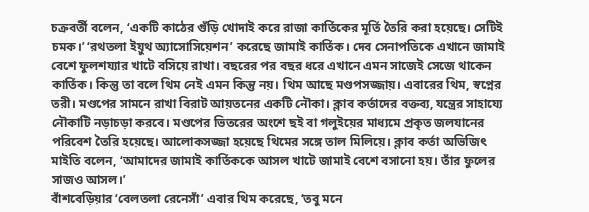চক্রবর্তী বলেন, ‘একটি কাঠের গুঁড়ি খোদাই করে রাজা কার্তিকের মূর্তি তৈরি করা হয়েছে। সেটিই চমক।’ ‘রথতলা ইয়ুথ অ্যাসোসিয়েশন’ করেছে জামাই কার্তিক। দেব সেনাপতিকে এখানে জামাই বেশে ফুলশয্যার খাটে বসিয়ে রাখা। বছরের পর বছর ধরে এখানে এমন সাজেই সেজে থাকেন কার্তিক। কিন্তু তা বলে থিম নেই এমন কিন্তু নয়। থিম আছে মণ্ডপসজ্জায়। এবারের থিম, স্বপ্নের তরী। মণ্ডপের সামনে রাখা বিরাট আয়তনের একটি নৌকা। ক্লাব কর্তাদের বক্তব্য, যন্ত্রের সাহায্যে নৌকাটি নড়াচড়া করবে। মণ্ডপের ভিতরের অংশে ছই বা গলুইয়ের মাধ্যমে প্রকৃত জলযানের পরিবেশ তৈরি হয়েছে। আলোকসজ্জা হয়েছে থিমের সঙ্গে তাল মিলিয়ে। ক্লাব কর্তা অভিজিৎ মাইতি বলেন, ‘আমাদের জামাই কার্তিককে আসল খাটে জামাই বেশে বসানো হয়। তাঁর ফুলের সাজও আসল।’
বাঁশবেড়িয়ার ‘বেলতলা রেনেসাঁ’ এবার থিম করেছে, ‘তবু মনে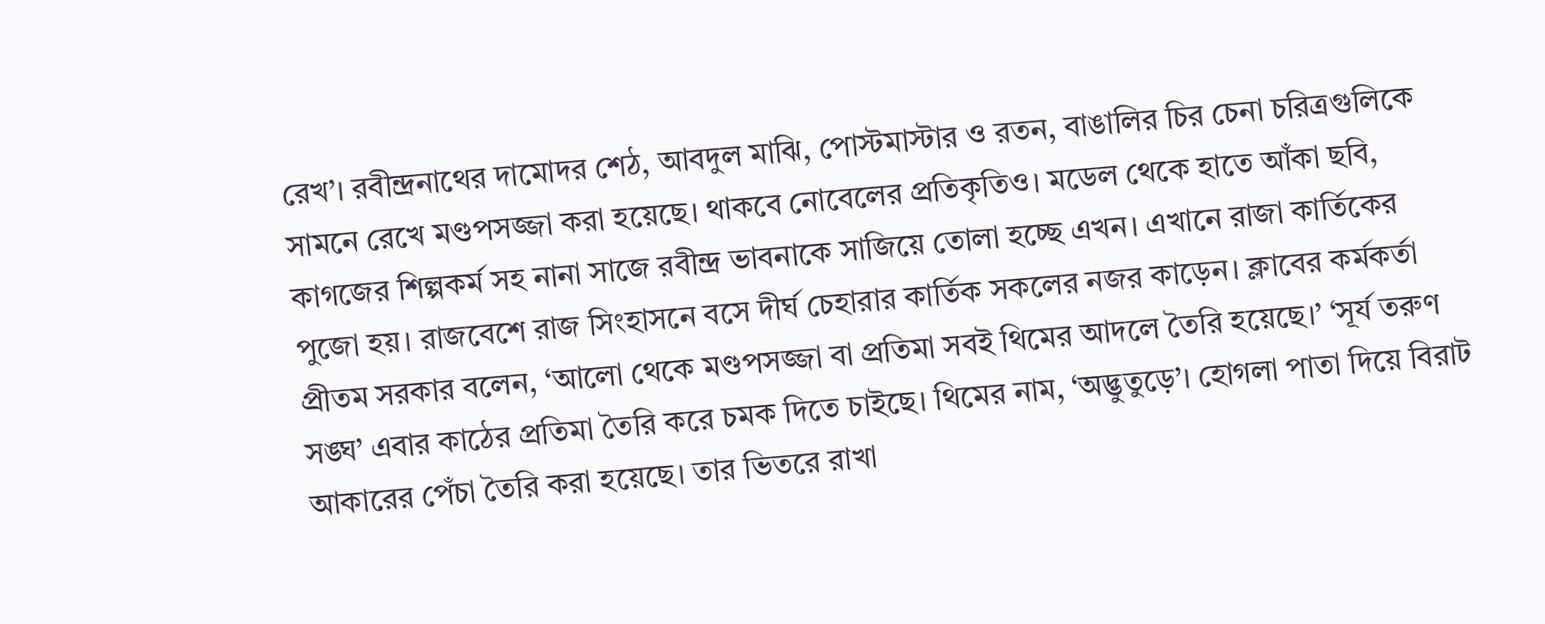রেখ’। রবীন্দ্রনাথের দামোদর শেঠ, আবদুল মাঝি, পোস্টমাস্টার ও রতন, বাঙালির চির চেনা চরিত্রগুলিকে সামনে রেখে মণ্ডপসজ্জা করা হয়েছে। থাকবে নোবেলের প্রতিকৃতিও। মডেল থেকে হাতে আঁকা ছবি, কাগজের শিল্পকর্ম সহ নানা সাজে রবীন্দ্র ভাবনাকে সাজিয়ে তোলা হচ্ছে এখন। এখানে রাজা কার্তিকের পুজো হয়। রাজবেশে রাজ সিংহাসনে বসে দীর্ঘ চেহারার কার্তিক সকলের নজর কাড়েন। ক্লাবের কর্মকর্তা প্রীতম সরকার বলেন, ‘আলো থেকে মণ্ডপসজ্জা বা প্রতিমা সবই থিমের আদলে তৈরি হয়েছে।’ ‘সূর্য তরুণ সঙ্ঘ’ এবার কাঠের প্রতিমা তৈরি করে চমক দিতে চাইছে। থিমের নাম, ‘অদ্ভুতুড়ে’। হোগলা পাতা দিয়ে বিরাট আকারের পেঁচা তৈরি করা হয়েছে। তার ভিতরে রাখা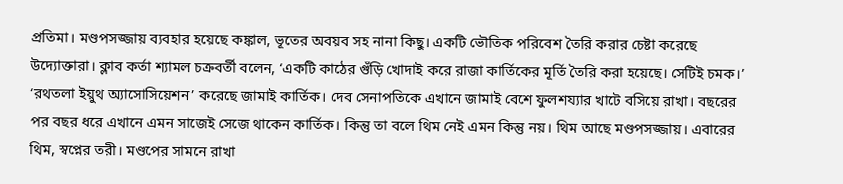প্রতিমা। মণ্ডপসজ্জায় ব্যবহার হয়েছে কঙ্কাল, ভূতের অবয়ব সহ নানা কিছু। একটি ভৌতিক পরিবেশ তৈরি করার চেষ্টা করেছে উদ্যোক্তারা। ক্লাব কর্তা শ্যামল চক্রবর্তী বলেন, ‘একটি কাঠের গুঁড়ি খোদাই করে রাজা কার্তিকের মূর্তি তৈরি করা হয়েছে। সেটিই চমক।’ ‘রথতলা ইয়ুথ অ্যাসোসিয়েশন’ করেছে জামাই কার্তিক। দেব সেনাপতিকে এখানে জামাই বেশে ফুলশয্যার খাটে বসিয়ে রাখা। বছরের পর বছর ধরে এখানে এমন সাজেই সেজে থাকেন কার্তিক। কিন্তু তা বলে থিম নেই এমন কিন্তু নয়। থিম আছে মণ্ডপসজ্জায়। এবারের থিম, স্বপ্নের তরী। মণ্ডপের সামনে রাখা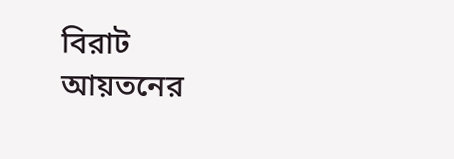বিরাট আয়তনের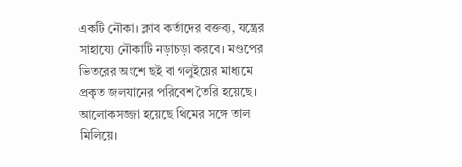একটি নৌকা। ক্লাব কর্তাদের বক্তব্য, যন্ত্রের সাহায্যে নৌকাটি নড়াচড়া করবে। মণ্ডপের ভিতরের অংশে ছই বা গলুইয়ের মাধ্যমে প্রকৃত জলযানের পরিবেশ তৈরি হয়েছে। আলোকসজ্জা হয়েছে থিমের সঙ্গে তাল মিলিয়ে।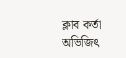ক্লাব কর্তা অভিজিৎ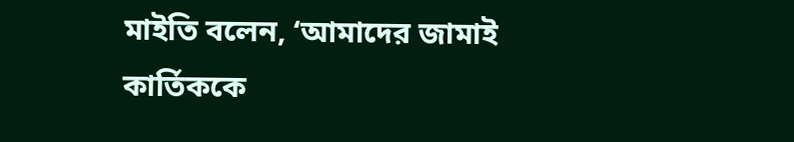মাইতি বলেন, ‘আমাদের জামাই কার্তিককে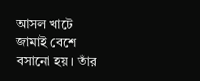আসল খাটে জামাই বেশে বসানো হয়। তাঁর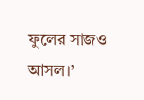ফুলের সাজও আসল।’